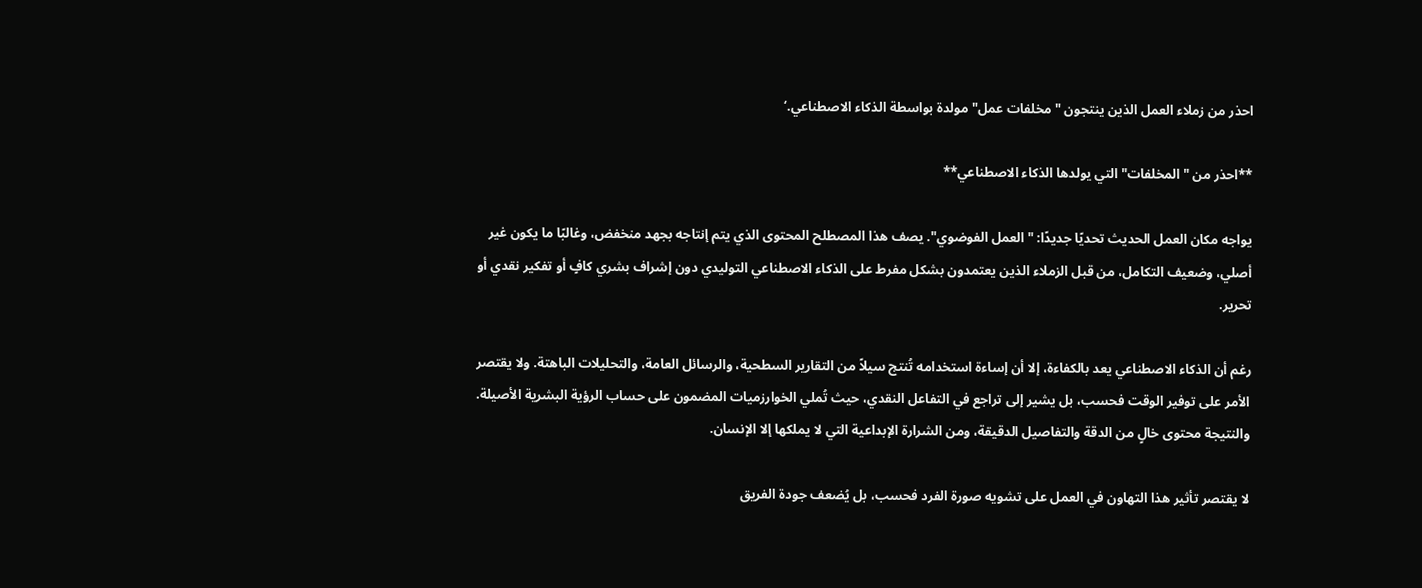احذر من زملاء العمل الذين ينتجون "مخلفات عمل" مولدة بواسطة الذكاء الاصطناعي.‘

**احذر من "المخلفات" التي يولدها الذكاء الاصطناعي**

يواجه مكان العمل الحديث تحديًا جديدًا: "العمل الفوضوي". يصف هذا المصطلح المحتوى الذي يتم إنتاجه بجهد منخفض، وغالبًا ما يكون غير أصلي، وضعيف التكامل، من قبل الزملاء الذين يعتمدون بشكل مفرط على الذكاء الاصطناعي التوليدي دون إشراف بشري كافٍ أو تفكير نقدي أو تحرير.

رغم أن الذكاء الاصطناعي يعد بالكفاءة، إلا أن إساءة استخدامه تُنتج سيلاً من التقارير السطحية، والرسائل العامة، والتحليلات الباهتة. ولا يقتصر الأمر على توفير الوقت فحسب، بل يشير إلى تراجع في التفاعل النقدي، حيث تُملي الخوارزميات المضمون على حساب الرؤية البشرية الأصيلة. والنتيجة محتوى خالٍ من الدقة والتفاصيل الدقيقة، ومن الشرارة الإبداعية التي لا يملكها إلا الإنسان.

لا يقتصر تأثير هذا التهاون في العمل على تشويه صورة الفرد فحسب، بل يُضعف جودة الفريق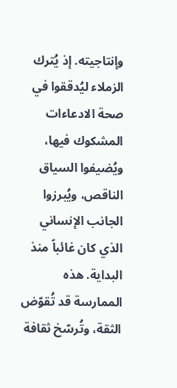وإنتاجيته. إذ يُترك الزملاء ليُدققوا في صحة الادعاءات المشكوك فيها، ويُضيفوا السياق الناقص، ويُبرزوا الجانب الإنساني الذي كان غائباً منذ البداية. هذه الممارسة قد تُقوّض الثقة، وتُرسّخ ثقافة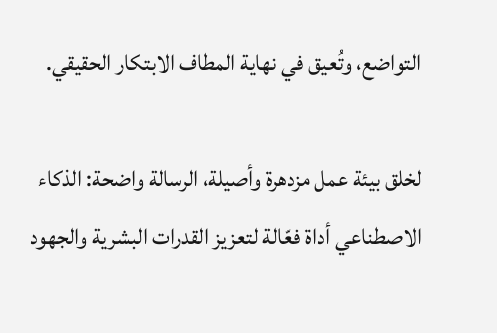التواضع، وتُعيق في نهاية المطاف الابتكار الحقيقي.

لخلق بيئة عمل مزدهرة وأصيلة، الرسالة واضحة: الذكاء الاصطناعي أداة فعّالة لتعزيز القدرات البشرية والجهود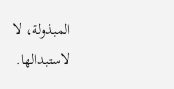المبذولة، لا لاستبدالها.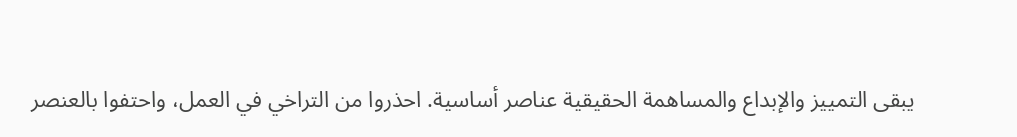يبقى التمييز والإبداع والمساهمة الحقيقية عناصر أساسية. احذروا من التراخي في العمل، واحتفوا بالعنصر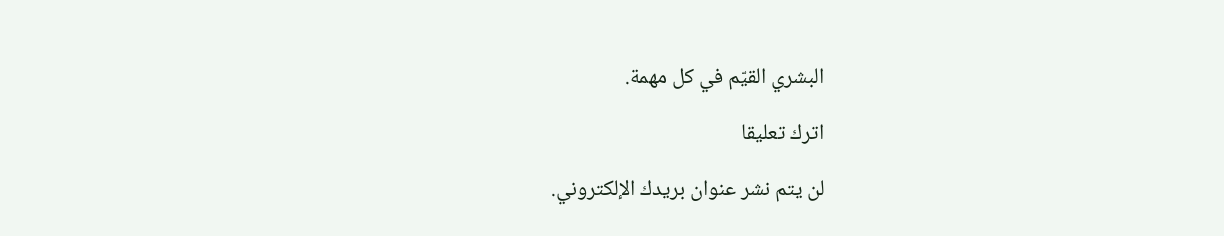البشري القيّم في كل مهمة.

اترك تعليقا

لن يتم نشر عنوان بريدك الإلكتروني.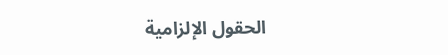الحقول الإلزامية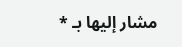مشار إليها بـ *